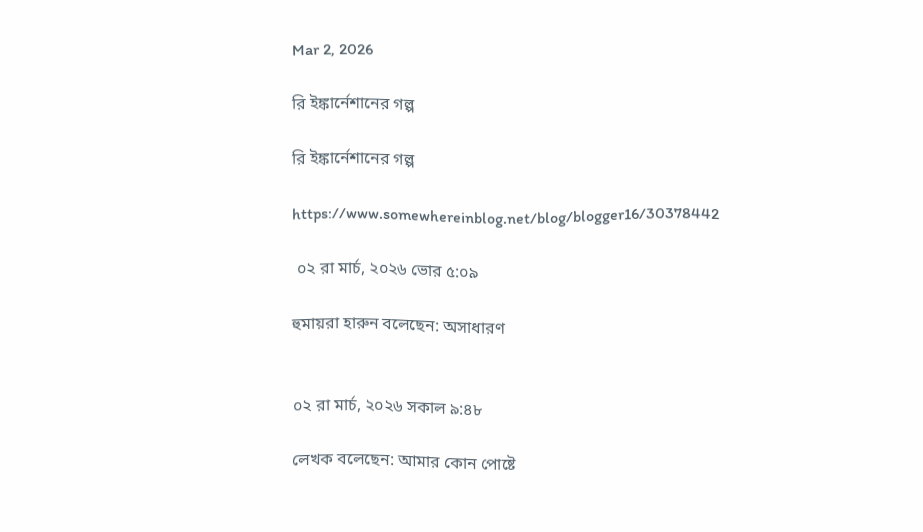Mar 2, 2026

রি ইঙ্কার্নেশানের গল্প

রি ইঙ্কার্নেশানের গল্প

https://www.somewhereinblog.net/blog/blogger16/30378442

 ০২ রা মার্চ, ২০২৬ ভোর ৫:০৯

হুমায়রা হারুন বলেছেন: অসাধারণ


০২ রা মার্চ, ২০২৬ সকাল ৯:৪৮

লেখক বলেছেন: আমার কোন পোষ্টে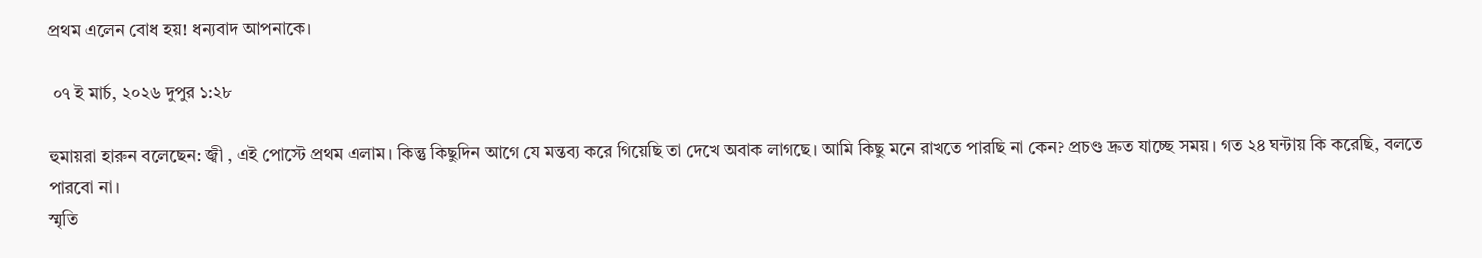প্রথম এলেন বোধ হয়! ধন্যবাদ আপনাকে।

 ০৭ ই মার্চ, ২০২৬ দুপুর ১:২৮

হুমায়রা হারুন বলেছেন: জ্বী , এই পোস্টে প্রথম এলাম। কিন্তু কিছুদিন আগে যে মন্তব্য করে গিয়েছি তা দেখে অবাক লাগছে। আমি কিছু মনে রাখতে পারছি না কেন? প্রচণ্ড দ্রুত যাচ্ছে সময়। গত ২৪ ঘন্টায় কি করেছি, বলতে পারবো না।
স্মৃতি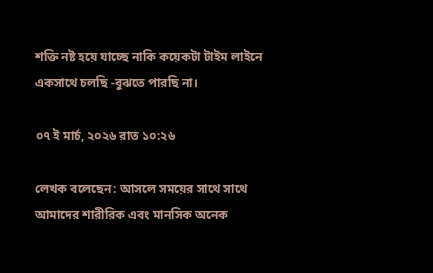শক্তি নষ্ট হয়ে যাচ্ছে নাকি কয়েকটা টাইম লাইনে একসাথে চলছি -বুঝতে পারছি না।

০৭ ই মার্চ, ২০২৬ রাত ১০:২৬

লেখক বলেছেন: আসলে সময়ের সাথে সাথে আমাদের শারীরিক এবং মানসিক অনেক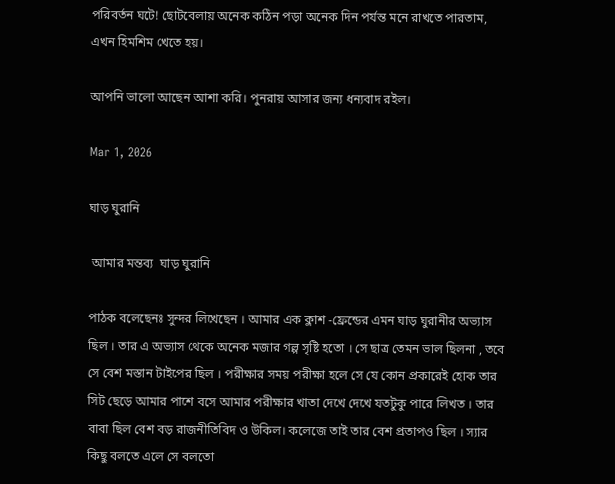পরিবর্তন ঘটে! ছোটবেলায় অনেক কঠিন পড়া অনেক দিন পর্যন্ত মনে রাখতে পারতাম, এখন হিমশিম খেতে হয়।

আপনি ভালো আছেন আশা করি। পুনরায় আসার জন্য ধন্যবাদ রইল।

Mar 1, 2026

ঘাড় ঘুরানি

 আমার মন্তব্য  ঘাড় ঘুরানি

পাঠক বলেছেনঃ সুন্দর লিখেছেন । আমার এক ক্লাশ -ফ্রেন্ডের এমন ঘাড় ঘুরানীর অভ্যাস ছিল । তার এ অভ্যাস থেকে অনেক মজার গল্প সৃষ্টি হতো । সে ছাত্র তেমন ভাল ছিলনা , তবে সে বেশ মস্তান টাইপের ছিল । পরীক্ষার সময় পরীক্ষা হলে সে যে কোন প্রকারেই হোক তার সিট ছেড়ে আমার পাশে বসে আমার পরীক্ষার খাতা দেখে দেখে যতটুকু পারে লিখত । তার বাবা ছিল বেশ বড় রাজনীতিবিদ ও উকিল। কলেজে তাই তার বেশ প্রতাপও ছিল । স্যার কিছু বলতে এলে সে বলতো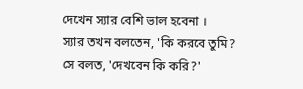দেখেন স্যার বেশি ভাল হবেনা ।
স্যার তখন বলতেন, 'কি করবে তুমি?
সে বলত, 'দেখবেন কি করি?'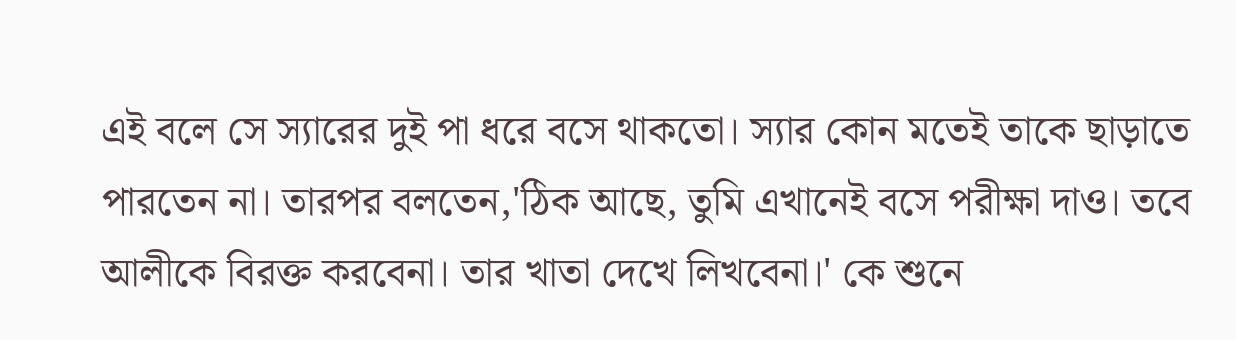এই বলে সে স্যারের দুই পা ধরে বসে থাকতো। স্যার কোন মতেই তাকে ছাড়াতে পারতেন না। তারপর বলতেন,'ঠিক আছে, তুমি এখানেই বসে পরীক্ষা দাও। তবে আলীকে বিরক্ত করবেনা। তার খাতা দেখে লিখবেনা।' কে শুনে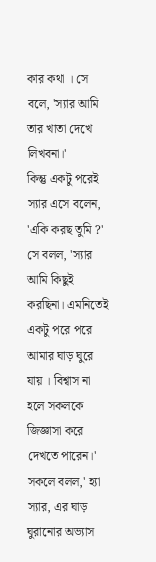কার কথা । সে বলে, 'স্যার আমি তার খাতা দেখে লিখবনা।'
কিন্তু একটু পরেই স্যার এসে বলেন, 'একি করছ তুমি ?'
সে বলল, 'স্যার আমি কিছুই করছিনা। এমনিতেই একটু পরে পরে আমার ঘাড় ঘুরে যায় । বিশ্বাস না হলে সকলকে জিজ্ঞাসা করে দেখতে পারেন।'
সকলে বলল,' হ্যা স্যার, এর ঘাড় ঘুরানোর অভ্যাস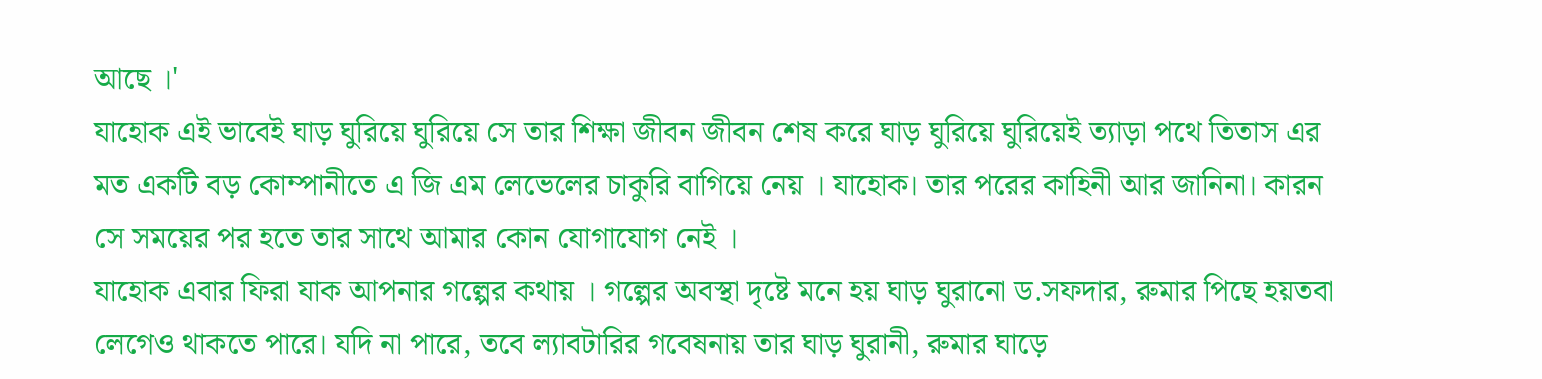আছে ।'
যাহোক এই ভাবেই ঘাড় ঘুরিয়ে ঘুরিয়ে সে তার শিক্ষা জীবন জীবন শেষ করে ঘাড় ঘুরিয়ে ঘুরিয়েই ত্যাড়া পথে তিতাস এর মত একটি বড় কোম্পানীতে এ জি এম লেভেলের চাকুরি বাগিয়ে নেয় । যাহোক। তার পরের কাহিনী আর জানিনা। কারন সে সময়ের পর হতে তার সাথে আমার কোন যোগাযোগ নেই ।
যাহোক এবার ফিরা যাক আপনার গল্পের কথায় । গল্পের অবস্থা দৃষ্টে মনে হয় ঘাড় ঘুরানো ড.সফদার, রুমার পিছে হয়তবা লেগেও থাকতে পারে। যদি না পারে, তবে ল্যাবটারির গবেষনায় তার ঘাড় ঘুরানী, রুমার ঘাড়ে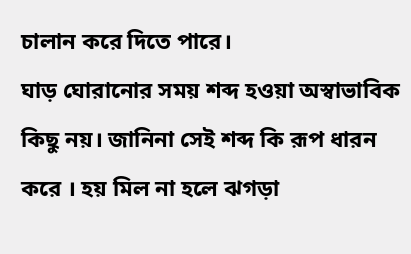চালান করে দিতে পারে।
ঘাড় ঘোরানোর সময় শব্দ হওয়া অস্বাভাবিক কিছু নয়। জানিনা সেই শব্দ কি রূপ ধারন করে । হয় মিল না হলে ঝগড়া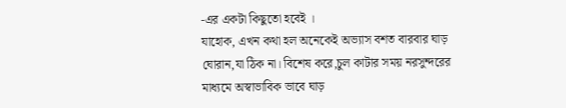-এর একটা কিছুতো হবেই ।
যাহোক, এখন কথা হল অনেকেই অভ্যাস বশত বারবার ঘাড় ঘোরান,যা ঠিক না। বিশেষ করে,চুল কাটার সময় নরসুন্দরের মাধ্যমে অস্বাভাবিক ভাবে ঘাড়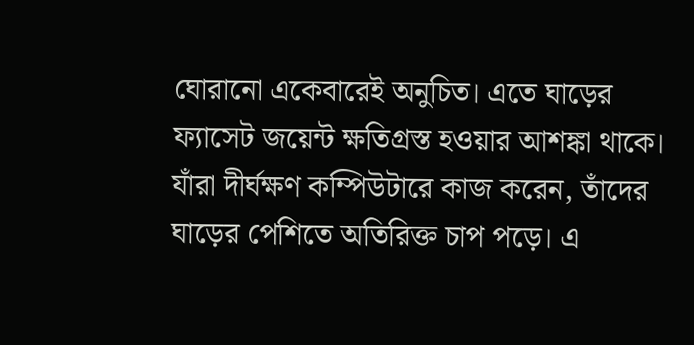ঘোরানো একেবারেই অনুচিত। এতে ঘাড়ের ফ‍্যাসেট জয়েন্ট ক্ষতিগ্রস্ত হওয়ার আশঙ্কা থাকে। যাঁরা দীর্ঘক্ষণ কম্পিউটারে কাজ করেন, তাঁদের ঘাড়ের পেশিতে অতিরিক্ত চাপ পড়ে। এ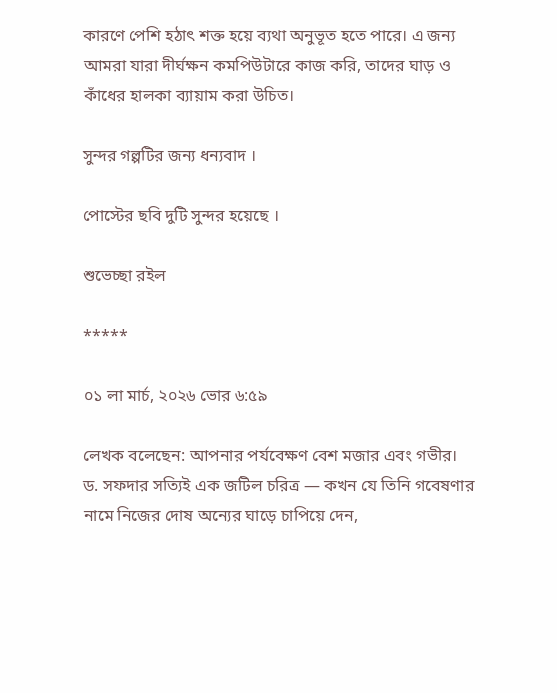কারণে পেশি হঠাৎ শক্ত হয়ে ব্যথা অনুভূত হতে পারে। এ জন্য আমরা যারা দীর্ঘক্ষন কমপিউটারে কাজ করি, তাদের ঘাড় ও কাঁধের হালকা ব্যায়াম করা উচিত।

সুন্দর গল্পটির জন্য ধন্যবাদ ।

পোস্টের ছবি দুটি সুন্দর হয়েছে ।

শুভেচ্ছা রইল

*****

০১ লা মার্চ, ২০২৬ ভোর ৬:৫৯

লেখক বলেছেন: আপনার পর্যবেক্ষণ বেশ মজার এবং গভীর।
ড. সফদার সত্যিই এক জটিল চরিত্র — কখন যে তিনি গবেষণার নামে নিজের দোষ অন্যের ঘাড়ে চাপিয়ে দেন,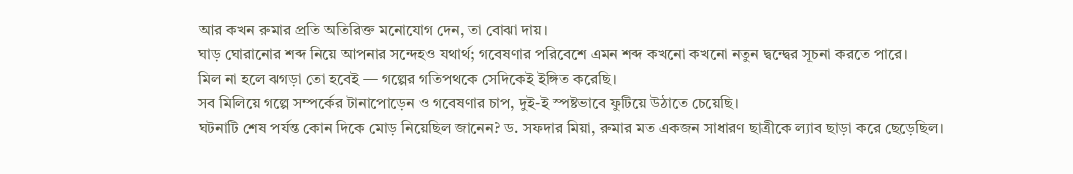আর কখন রুমার প্রতি অতিরিক্ত মনোযোগ দেন, তা বোঝা দায়।
ঘাড় ঘোরানোর শব্দ নিয়ে আপনার সন্দেহও যথার্থ; গবেষণার পরিবেশে এমন শব্দ কখনো কখনো নতুন দ্বন্দ্বের সূচনা করতে পারে।
মিল না হলে ঝগড়া তো হবেই — গল্পের গতিপথকে সেদিকেই ইঙ্গিত করেছি।
সব মিলিয়ে গল্পে সম্পর্কের টানাপোড়েন ও গবেষণার চাপ, দুই-ই স্পষ্টভাবে ফুটিয়ে উঠাতে চেয়েছি।
ঘটনাটি শেষ পর্যন্ত কোন দিকে মোড় নিয়েছিল জানেন? ড. সফদার মিয়া, রুমার মত একজন সাধারণ ছাত্রীকে ল্যাব ছাড়া করে ছেড়েছিল।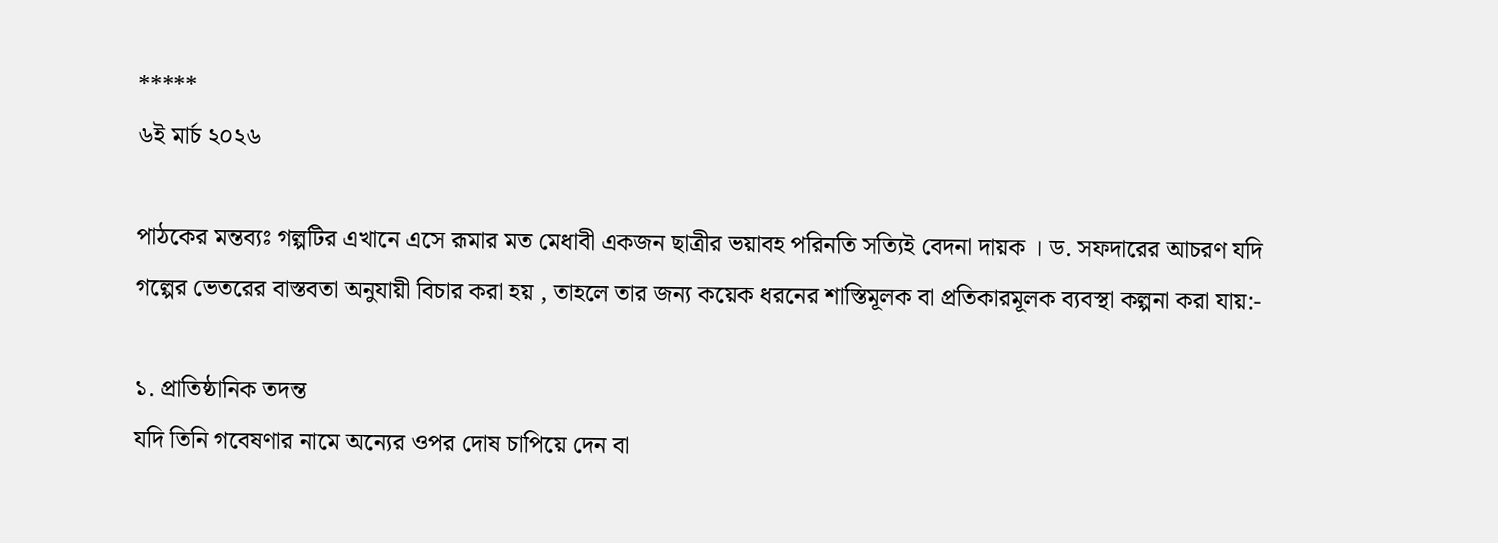*****
৬ই মার্চ ২০২৬

পাঠকের মন্তব্যঃ গল্পটির এখানে এসে রূমার মত মেধাবী একজন ছাত্রীর ভয়াবহ পরিনতি সত্যিই বেদনা দায়ক । ড. সফদারের আচরণ যদি গল্পের ভেতরের বাস্তবতা অনুযায়ী বিচার করা হয় , তাহলে তার জন্য কয়েক ধরনের শাস্তিমূলক বা প্রতিকারমূলক ব্যবস্থা কল্পনা করা যায়:-

১. প্রাতিষ্ঠানিক তদন্ত
যদি তিনি গবেষণার নামে অন্যের ওপর দোষ চাপিয়ে দেন বা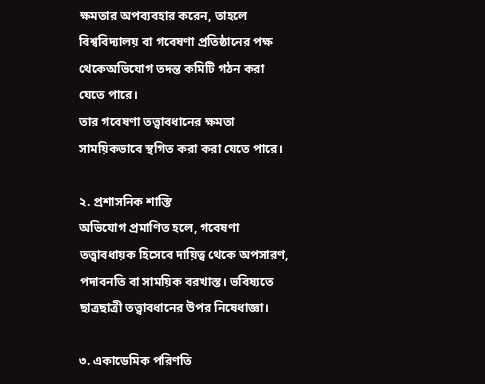ক্ষমতার অপব্যবহার করেন, তাহলে
বিশ্ববিদ্যালয় বা গবেষণা প্রতিষ্ঠানের পক্ষ থেকেঅভিযোগ তদন্ত কমিটি গঠন করা যেতে পারে।
তার গবেষণা তত্ত্বাবধানের ক্ষমতা সাময়িকভাবে স্থগিত করা করা যেতে পারে।

২. প্রশাসনিক শাস্তি
অভিযোগ প্রমাণিত হলে, গবেষণা তত্ত্বাবধায়ক হিসেবে দায়িত্ব থেকে অপসারণ, পদাবনতি বা সাময়িক বরখাস্ত। ভবিষ্যতে ছাত্রছাত্রী তত্ত্বাবধানের উপর নিষেধাজ্ঞা।

৩. একাডেমিক পরিণতি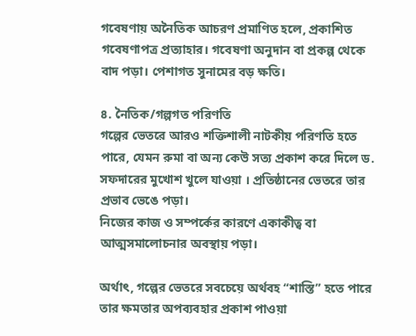গবেষণায় অনৈতিক আচরণ প্রমাণিত হলে, প্রকাশিত গবেষণাপত্র প্রত্যাহার। গবেষণা অনুদান বা প্রকল্প থেকে বাদ পড়া। পেশাগত সুনামের বড় ক্ষতি।

৪. নৈতিক/গল্পগত পরিণতি
গল্পের ভেতরে আরও শক্তিশালী নাটকীয় পরিণতি হতে পারে, যেমন রুমা বা অন্য কেউ সত্য প্রকাশ করে দিলে ড. সফদারের মুখোশ খুলে যাওয়া । প্রতিষ্ঠানের ভেতরে তার প্রভাব ভেঙে পড়া।
নিজের কাজ ও সম্পর্কের কারণে একাকীত্ব বা আত্মসমালোচনার অবস্থায় পড়া।

অর্থাৎ, গল্পের ভেতরে সবচেয়ে অর্থবহ “শাস্তি” হতে পারে তার ক্ষমতার অপব্যবহার প্রকাশ পাওয়া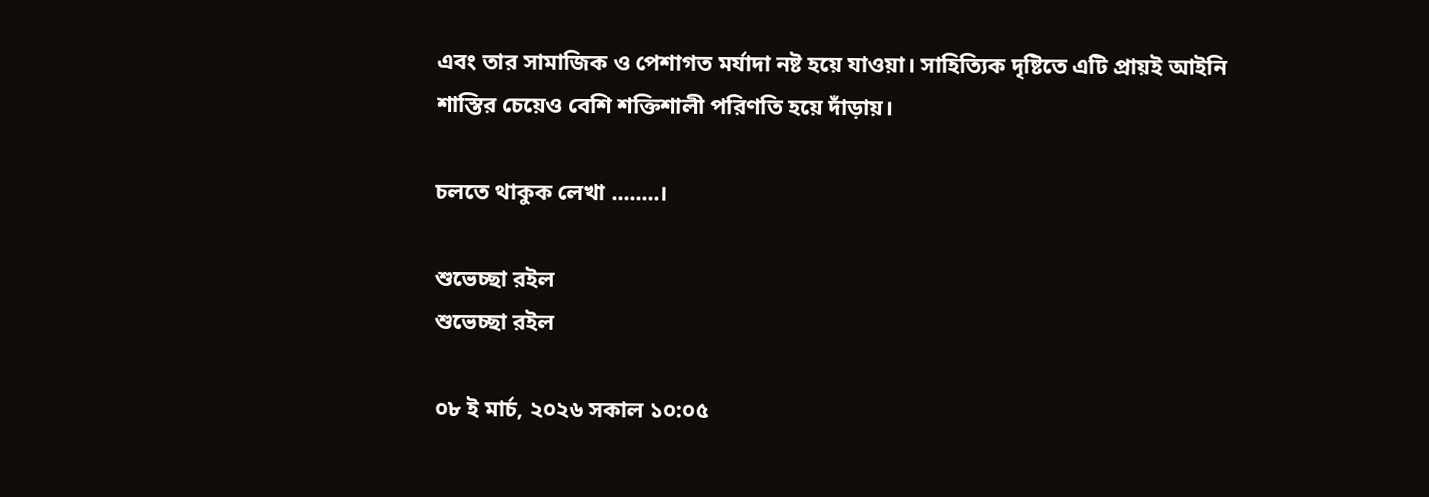এবং তার সামাজিক ও পেশাগত মর্যাদা নষ্ট হয়ে যাওয়া। সাহিত্যিক দৃষ্টিতে এটি প্রায়ই আইনি
শাস্তির চেয়েও বেশি শক্তিশালী পরিণতি হয়ে দাঁড়ায়।

চলতে থাকুক লেখা ........।

শুভেচ্ছা রইল
শুভেচ্ছা রইল

০৮ ই মার্চ, ২০২৬ সকাল ১০:০৫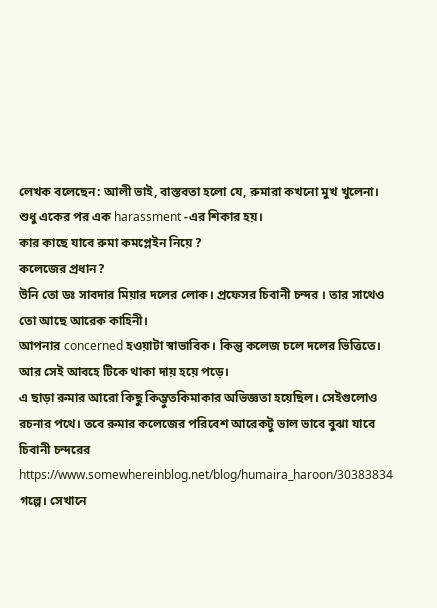লেখক বলেছেন: আলী ভাই, বাস্তবতা হলো যে, রুমারা কখনো মুখ খুলেনা। শুধু একের পর এক harassment -এর শিকার হয়।
কার কাছে যাবে রুমা কমপ্লেইন নিয়ে ?
কলেজের প্রধান?
উনি তো ডঃ সাবদার মিয়ার দলের লোক। প্রফেসর চিবানী চন্দর । তার সাথেও তো আছে আরেক কাহিনী।
আপনার concerned হওয়াটা স্বাভাবিক। কিন্তু কলেজ চলে দলের ভিত্তিতে। আর সেই আবহে টিকে থাকা দায় হয়ে পড়ে।
এ ছাড়া রুমার আরো কিছু কিম্ভুতকিমাকার অভিজ্ঞতা হয়েছিল। সেইগুলোও রচনার পথে। তবে রুমার কলেজের পরিবেশ আরেকটু ভাল ভাবে বুঝা যাবে চিবানী চন্দরের https://www.somewhereinblog.net/blog/humaira_haroon/30383834  গল্পে। সেখানে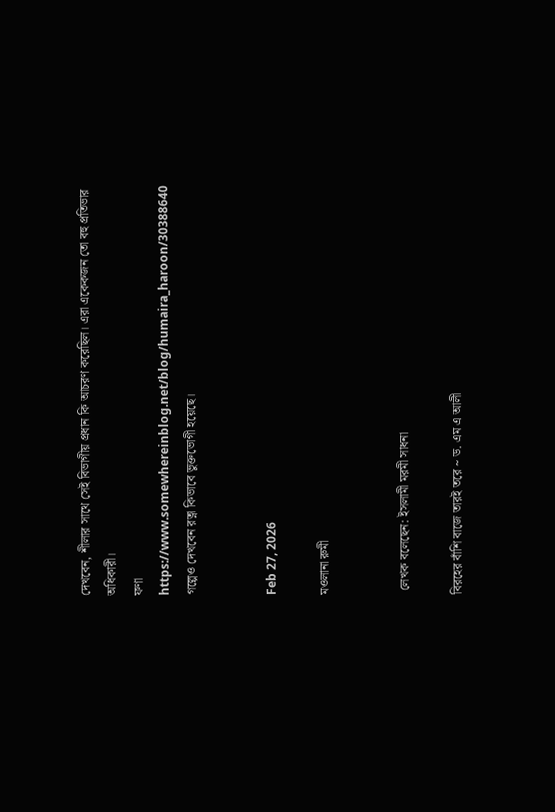দেখবেন, শীলার সাথে সেই বিভাগীয় প্রধান কি আচরণ করেছিল। এরা একেকজন তো বহু প্রতিভার অধিকারী।
ফণা https://www.somewhereinblog.net/blog/humaira_haroon/30388640  গল্পেও দেখবেন রত্না কিভাবে ভুক্তভোগী হয়েছে।


Feb 27, 2026

মওলানা রুমী


 লেখক বলেছেন: ইসলামী মরমী সাধনা

বিরহের বাঁশি বাজে তারই তরে ~ ড. এম এ আলী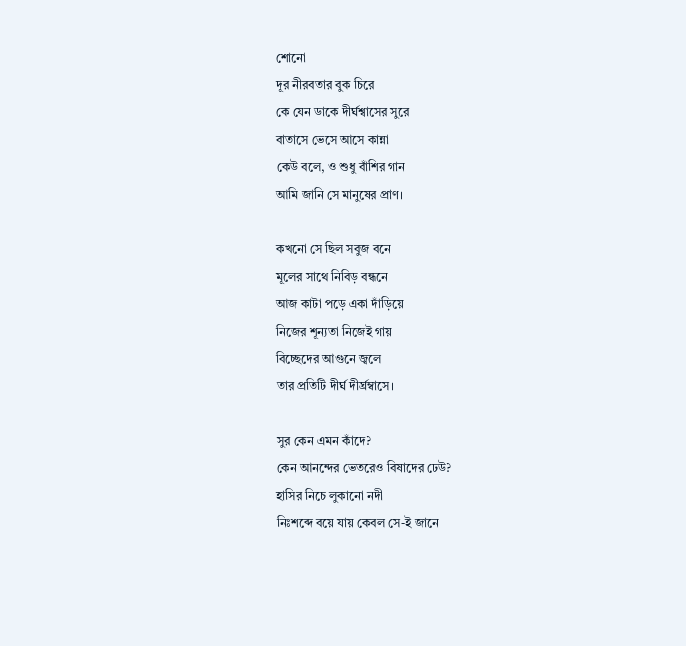শোনো
দূর নীরবতার বুক চিরে
কে যেন ডাকে দীর্ঘশ্বাসের সুরে
বাতাসে ভেসে আসে কান্না
কেউ বলে, ও শুধু বাঁশির গান
আমি জানি সে মানুষের প্রাণ।

কখনো সে ছিল সবুজ বনে
মূলের সাথে নিবিড় বন্ধনে
আজ কাটা পড়ে একা দাঁড়িয়ে
নিজের শূন্যতা নিজেই গায়
বিচ্ছেদের আগুনে জ্বলে
তার প্রতিটি দীর্ঘ দীর্ঘ্রম্বাসে।

সুর কেন এমন কাঁদে?
কেন আনন্দের ভেতরেও বিষাদের ঢেউ?
হাসির নিচে লুকানো নদী
নিঃশব্দে বয়ে যায় কেবল সে-ই জানে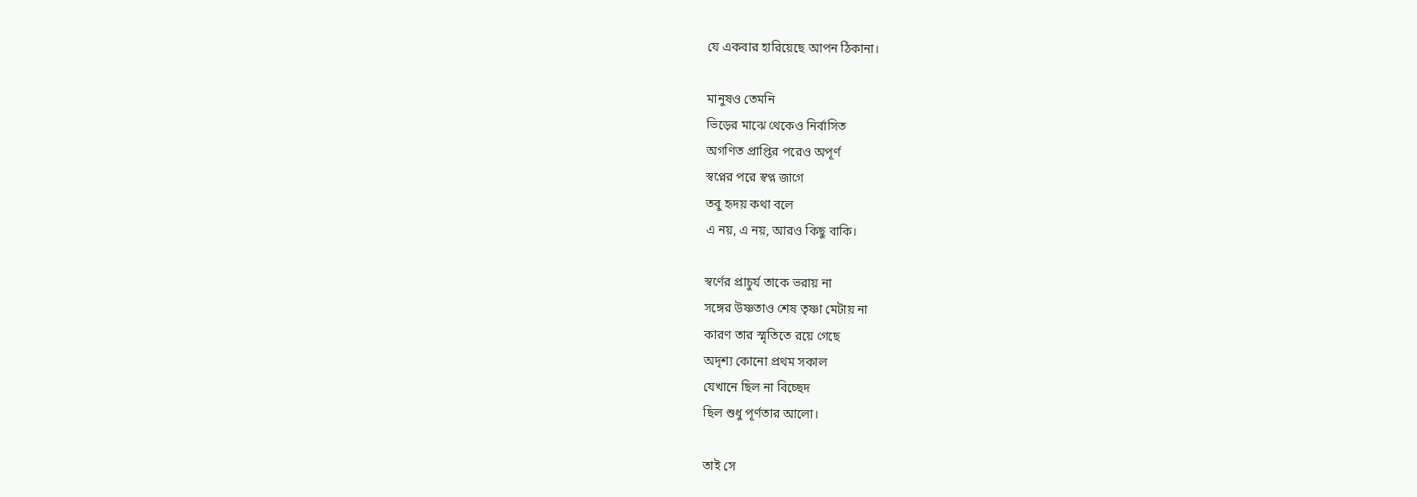যে একবার হারিয়েছে আপন ঠিকানা।

মানুষও তেমনি
ভিড়ের মাঝে থেকেও নির্বাসিত
অগণিত প্রাপ্তির পরেও অপূর্ণ
স্বপ্নের পরে স্বপ্ন জাগে
তবু হৃদয় কথা বলে
এ নয়, এ নয়, আরও কিছু বাকি।

স্বর্ণের প্রাচুর্য তাকে ভরায় না
সঙ্গের উষ্ণতাও শেষ তৃষ্ণা মেটায় না
কারণ তার স্মৃতিতে রয়ে গেছে
অদৃশ্য কোনো প্রথম সকাল
যেখানে ছিল না বিচ্ছেদ
ছিল শুধু পূর্ণতার আলো।

তাই সে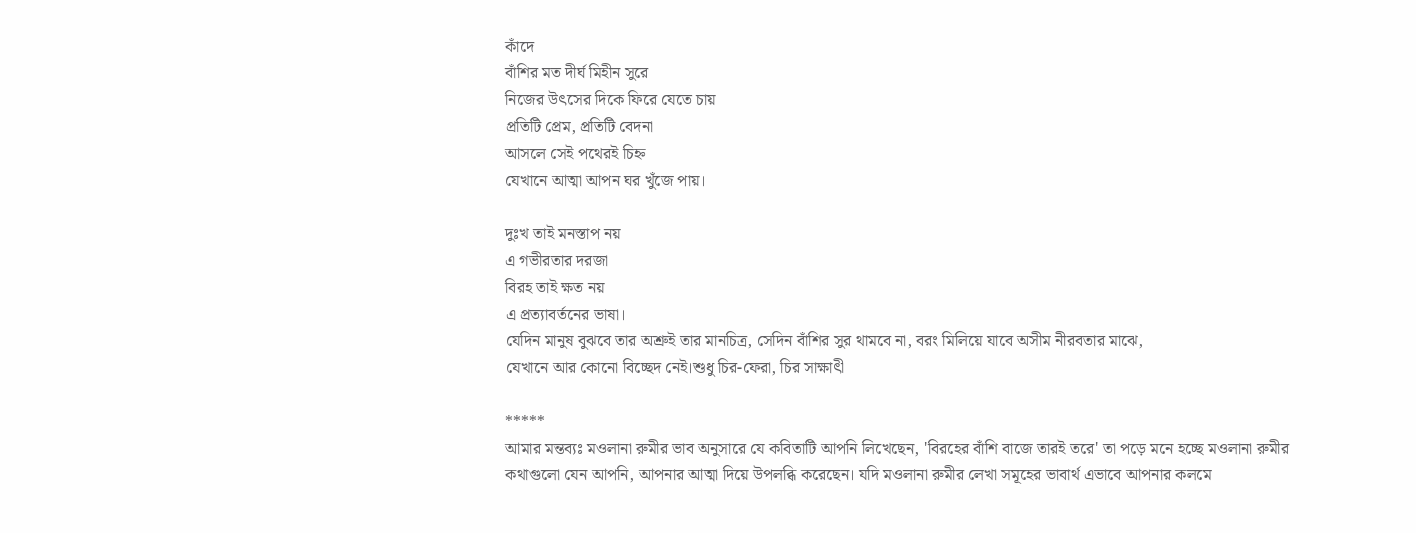কাঁদে
বাঁশির মত দীর্ঘ মিহীন সুরে
নিজের উৎসের দিকে ফিরে যেতে চায়
প্রতিটি প্রেম, প্রতিটি বেদনা
আসলে সেই পথেরই চিহ্ন
যেখানে আত্মা আপন ঘর খুঁজে পায়।

দুঃখ তাই মনস্তাপ নয়
এ গভীরতার দরজা
বিরহ তাই ক্ষত নয়
এ প্রত্যাবর্তনের ভাষা।
যেদিন মানুষ বুঝবে তার অশ্রুই তার মানচিত্র, সেদিন বাঁশির সুর থামবে না, বরং মিলিয়ে যাবে অসীম নীরবতার মাঝে,
যেখানে আর কোনো বিচ্ছেদ নেই।শুধু চির-ফেরা, চির সাক্ষাৎী

*****
আমার মন্তব্যঃ মওলানা রুমীর ভাব অনুসারে যে কবিতাটি আপনি লিখেছেন, 'বিরহের বাঁশি বাজে তারই তরে' তা পড়ে মনে হচ্ছে মওলানা রুমীর কথাগুলো যেন আপনি, আপনার আত্মা দিয়ে উপলব্ধি করেছেন। যদি মওলানা রুমীর লেখা সমূহের ভাবার্থ এভাবে আপনার কলমে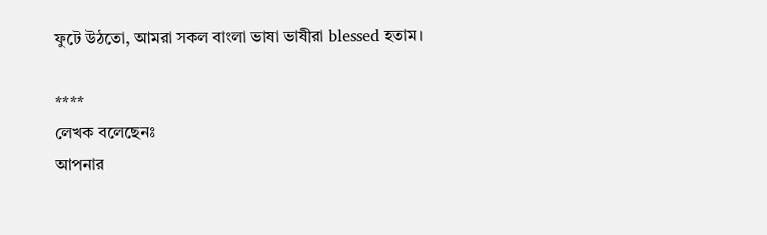ফুটে উঠতো, আমরা সকল বাংলা ভাষা ভাষীরা blessed হতাম।

****
লেখক বলেছেনঃ
আপনার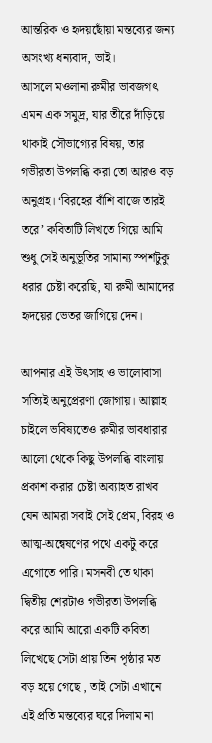আন্তরিক ও হৃদয়ছোঁয়া মন্তব্যের জন্য অসংখ্য ধন্যবাদ, ভাই।
আসলে মওলানা রুমীর ভাবজগৎ এমন এক সমুদ্র, যার তীরে দাঁড়িয়ে থাকাই সৌভাগ্যের বিষয়, তার গভীরতা উপলব্ধি করা তো আরও বড় অনুগ্রহ। ‘বিরহের বাঁশি বাজে তারই তরে’ কবিতাটি লিখতে গিয়ে আমি শুধু সেই অনুভূতির সামান্য স্পর্শটুকু ধরার চেষ্টা করেছি, যা রুমী আমাদের হৃদয়ের ভেতর জাগিয়ে দেন।

আপনার এই উৎসাহ ও ভালোবাসা সত্যিই অনুপ্রেরণা জোগায়। আল্লাহ চাইলে ভবিষ্যতেও রুমীর ভাবধারার আলো থেকে কিছু উপলব্ধি বাংলায় প্রকাশ করার চেষ্টা অব্যাহত রাখব যেন আমরা সবাই সেই প্রেম, বিরহ ও আত্ম-অন্বেষণের পথে একটু করে এগোতে পারি। মসনবী তে থাকা দ্বিতীয় শেরটাও গভীরতা উপলব্ধি করে আমি আরো একটি কবিতা লিখেছে সেটা প্রায় তিন পৃষ্ঠার মত বড় হয়ে গেছে , তাই সেটা এখানে এই প্রতি মন্তব্যের ঘরে দিলাম না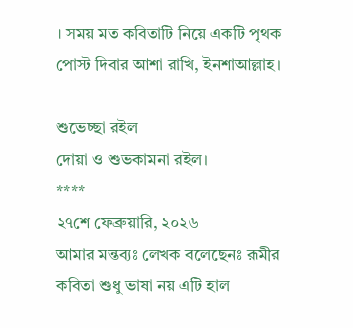। সময় মত কবিতাটি নিয়ে একটি পৃথক পোস্ট দিবার আশা রাখি, ইনশাআল্লাহ।

শুভেচ্ছা রইল
দোয়া ও শুভকামনা রইল।
****
২৭শে ফেব্রুয়ারি, ২০২৬
আমার মন্তব্যঃ লেখক বলেছেনঃ রূমীর কবিতা শুধু ভাষা নয় এটি হাল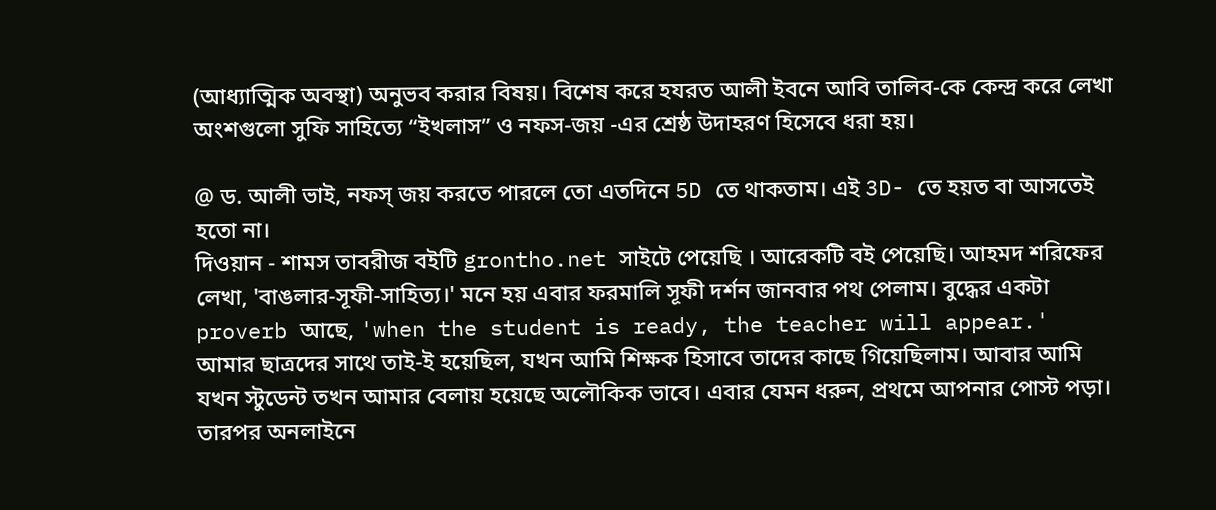(আধ্যাত্মিক অবস্থা) অনুভব করার বিষয়। বিশেষ করে হযরত আলী ইবনে আবি তালিব-কে কেন্দ্র করে লেখা অংশগুলো সুফি সাহিত্যে “ইখলাস” ও নফস-জয় -এর শ্রেষ্ঠ উদাহরণ হিসেবে ধরা হয়।

@ ড. আলী ভাই, নফস্‌ জয় করতে পারলে তো এতদিনে 5D তে থাকতাম। এই 3D- তে হয়ত বা আসতেই হতো না।
দিওয়ান - শামস তাবরীজ বইটি grontho.net সাইটে পেয়েছি । আরেকটি বই পেয়েছি। আহমদ শরিফের লেখা, 'বাঙলার-সূফী-সাহিত্য।' মনে হয় এবার ফরমালি সূফী দর্শন জানবার পথ পেলাম। বুদ্ধের একটা proverb আছে, 'when the student is ready, the teacher will appear.'
আমার ছাত্রদের সাথে তাই-ই হয়েছিল, যখন আমি শিক্ষক হিসাবে তাদের কাছে গিয়েছিলাম। আবার আমি যখন স্টুডেন্ট তখন আমার বেলায় হয়েছে অলৌকিক ভাবে। এবার যেমন ধরুন, প্রথমে আপনার পোস্ট পড়া। তারপর অনলাইনে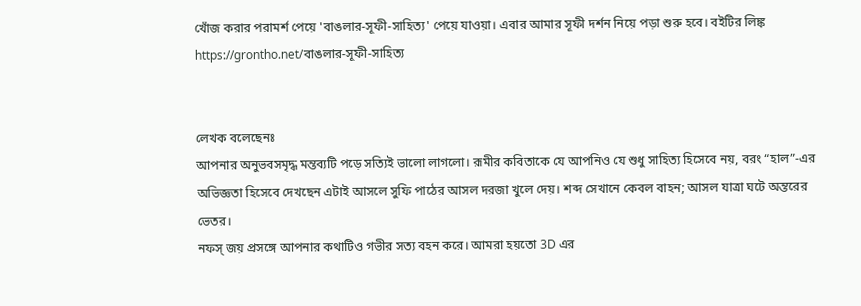খোঁজ করার পরামর্শ পেয়ে 'বাঙলার-সূফী-সাহিত্য' পেয়ে যাওয়া। এবার আমার সূফী দর্শন নিয়ে পড়া শুরু হবে। বইটির লিঙ্ক
https://grontho.net/বাঙলার-সূফী-সাহিত্য


লেখক বলেছেনঃ
আপনার অনুভবসমৃদ্ধ মন্তব্যটি পড়ে সত্যিই ভালো লাগলো। রূমীর কবিতাকে যে আপনিও যে শুধু সাহিত্য হিসেবে নয়, বরং “হাল”-এর অভিজ্ঞতা হিসেবে দেখছেন এটাই আসলে সুফি পাঠের আসল দরজা খুলে দেয়। শব্দ সেখানে কেবল বাহন; আসল যাত্রা ঘটে অন্তরের ভেতর।
নফস্‌ জয় প্রসঙ্গে আপনার কথাটিও গভীর সত্য বহন করে। আমরা হয়তো 3D এর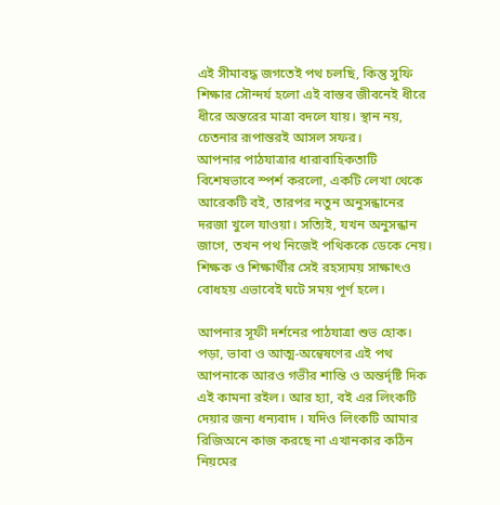এই সীমাবদ্ধ জগতেই পথ চলছি, কিন্তু সুফি শিক্ষার সৌন্দর্য হলো এই বাস্তব জীবনেই ধীরে ধীরে অন্তরের মাত্রা বদলে যায়। স্থান নয়, চেতনার রূপান্তরই আসল সফর।
আপনার পাঠযাত্রার ধারাবাহিকতাটি বিশেষভাবে স্পর্শ করলো, একটি লেখা থেকে আরেকটি বই, তারপর নতুন অনুসন্ধানের দরজা খুলে যাওয়া। সত্যিই, যখন অনুসন্ধান জাগে, তখন পথ নিজেই পথিককে ডেকে নেয়। শিক্ষক ও শিক্ষার্থীর সেই রহস্যময় সাক্ষাৎও বোধহয় এভাবেই ঘটে সময় পূর্ণ হলে।

আপনার সূফী দর্শনের পাঠযাত্রা শুভ হোক। পড়া, ভাবা ও আত্ম-অন্বেষণের এই পথ আপনাকে আরও গভীর শান্তি ও অন্তর্দৃষ্টি দিক এই কামনা রইল। আর হ্যা, বই এর লিংকটি দেয়ার জন্য ধন্যবাদ । যদিও লিংকটি আমার রিজিঅনে কাজ করছে না এখানকার কঠিন নিয়মের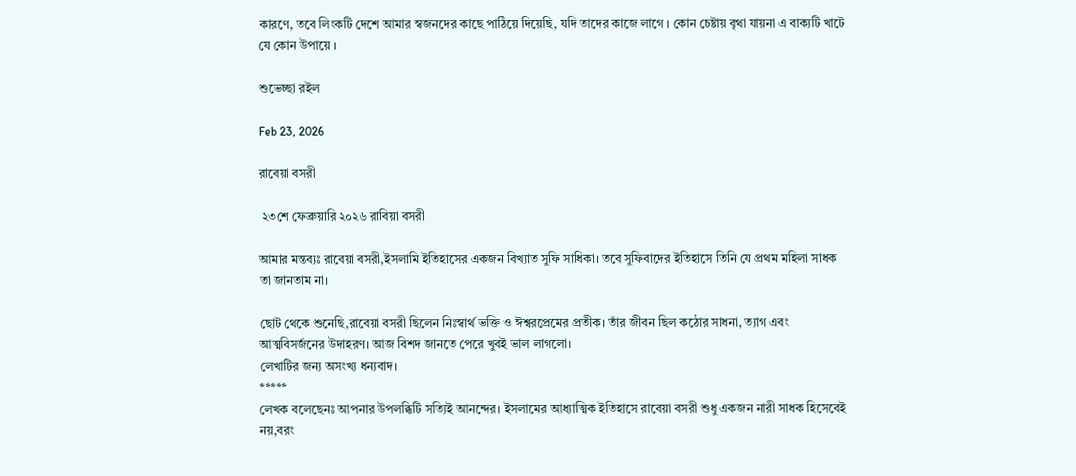কারণে, তবে লিংকটি দেশে আমার স্বজনদের কাছে পাঠিয়ে দিয়েছি, যদি তাদের কাজে লাগে । কোন চেষ্টায় বৃথা যায়না এ বাক্যটি খাটে যে কোন উপায়ে ।

শুভেচ্ছা রইল

Feb 23, 2026

রাবেয়া বসরী

 ২৩শে ফেব্রুয়ারি ২০২৬ রাবিয়া বসরী

আমার মন্তব্যঃ রাবেয়া বসরী,ইসলামি ইতিহাসের একজন বিখ্যাত সুফি সাধিকা। তবে সুফিবাদের ইতিহাসে তিনি যে প্রথম মহিলা সাধক তা জানতাম না।

ছোট থেকে শুনেছি,রাবেয়া বসরী ছিলেন নিঃস্বার্থ ভক্তি ও ঈশ্বরপ্রেমের প্রতীক। তাঁর জীবন ছিল কঠোর সাধনা, ত্যাগ এবং আত্মবিসর্জনের উদাহরণ। আজ বিশদ জানতে পেরে খুবই ভাল লাগলো।
লেখাটির জন্য অসংখ্য ধন্যবাদ।
*****
লেখক বলেছেনঃ আপনার উপলব্ধিটি সত্যিই আনন্দের। ইসলামের আধ্যাত্মিক ইতিহাসে রাবেয়া বসরী শুধু একজন নারী সাধক হিসেবেই নয়,বরং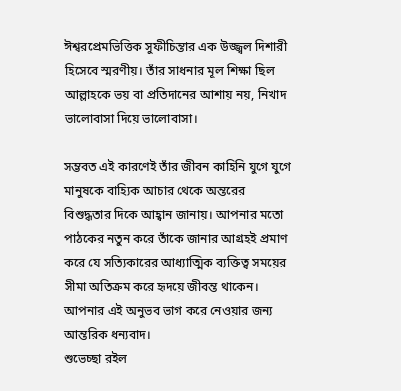ঈশ্বরপ্রেমভিত্তিক সুফীচিন্তার এক উজ্জ্বল দিশারী হিসেবে স্মরণীয়। তাঁর সাধনার মূল শিক্ষা ছিল আল্লাহকে ভয় বা প্রতিদানের আশায় নয়, নিখাদ ভালোবাসা দিয়ে ভালোবাসা।

সম্ভবত এই কারণেই তাঁর জীবন কাহিনি যুগে যুগে মানুষকে বাহ্যিক আচার থেকে অন্তরের বিশুদ্ধতার দিকে আহ্বান জানায়। আপনার মতো পাঠকের নতুন করে তাঁকে জানার আগ্রহই প্রমাণ করে যে সত্যিকারের আধ্যাত্মিক ব্যক্তিত্ব সময়ের সীমা অতিক্রম করে হৃদয়ে জীবন্ত থাকেন।
আপনার এই অনুভব ভাগ করে নেওয়ার জন্য আন্তরিক ধন্যবাদ।
শুভেচ্ছা রইল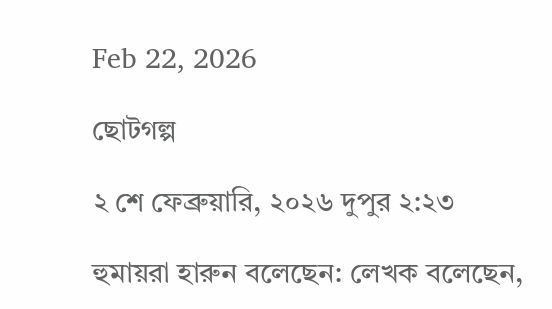Feb 22, 2026

ছোটগল্প

২ শে ফেব্রুয়ারি, ২০২৬ দুপুর ২:২৩

হুমায়রা হারুন বলেছেন: লেখক বলেছেন,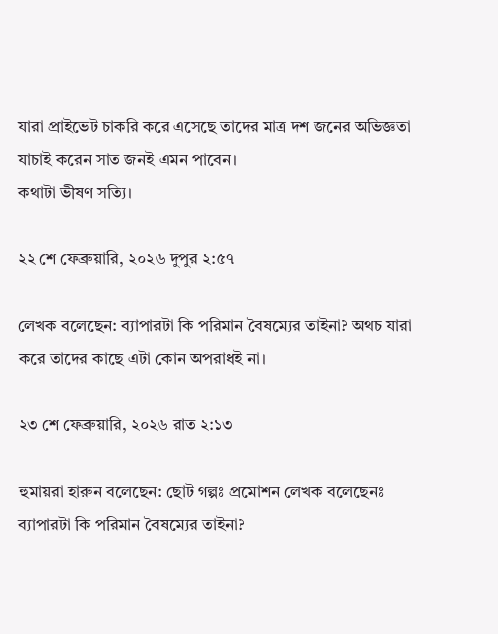যারা প্রাইভেট চাকরি করে এসেছে তাদের মাত্র দশ জনের অভিজ্ঞতা যাচাই করেন সাত জনই এমন পাবেন।
কথাটা ভীষণ সত্যি।

২২ শে ফেব্রুয়ারি, ২০২৬ দুপুর ২:৫৭

লেখক বলেছেন: ব্যাপারটা কি পরিমান বৈষম্যের তাইনা? অথচ যারা করে তাদের কাছে এটা কোন অপরাধই না।

২৩ শে ফেব্রুয়ারি, ২০২৬ রাত ২:১৩

হুমায়রা হারুন বলেছেন: ছোট গল্পঃ প্রমোশন লেখক বলেছেনঃ ব্যাপারটা কি পরিমান বৈষম্যের তাইনা?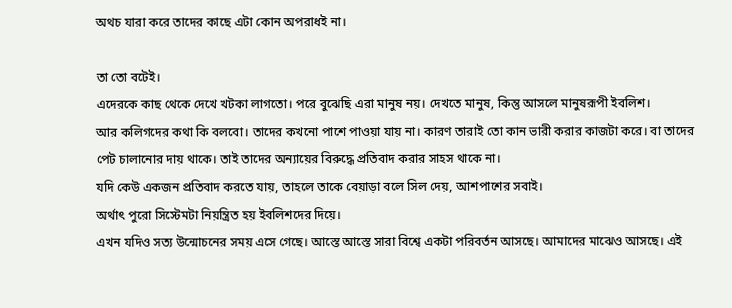অথচ যারা করে তাদের কাছে এটা কোন অপরাধই না।

তা তো বটেই।
এদেরকে কাছ থেকে দেখে খটকা লাগতো। পরে বুঝেছি এরা মানুষ নয়। দেখতে মানুষ, কিন্তু আসলে মানুষরূপী ইবলিশ।
আর কলিগদের কথা কি বলবো। তাদের কখনো পাশে পাওয়া যায় না। কারণ তারাই তো কান ভারী করার কাজটা করে। বা তাদের পেট চালানোর দায় থাকে। তাই তাদের অন্যায়ের বিরুদ্ধে প্রতিবাদ করার সাহস থাকে না।
যদি কেউ একজন প্রতিবাদ করতে যায়, তাহলে তাকে বেয়াড়া বলে সিল দেয়, আশপাশের সবাই।
অর্থাৎ পুরো সিস্টেমটা নিয়ন্ত্রিত হয় ইবলিশদের দিয়ে।
এখন যদিও সত্য উন্মোচনের সময় এসে গেছে। আস্তে আস্তে সারা বিশ্বে একটা পরিবর্তন আসছে। আমাদের মাঝেও আসছে। এই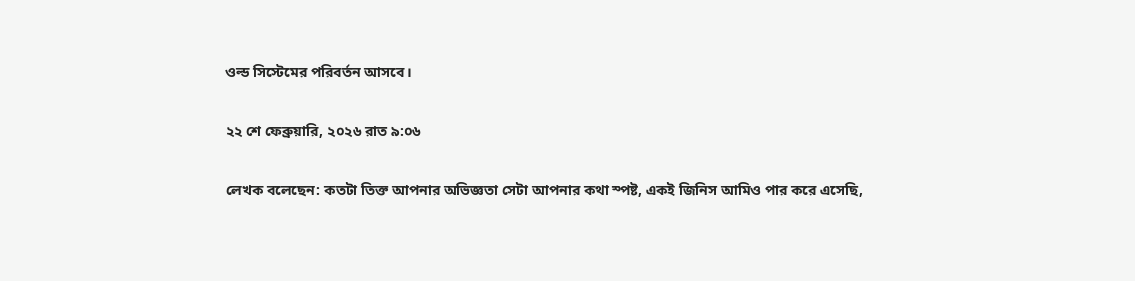ওল্ড সিস্টেমের পরিবর্তন আসবে।

২২ শে ফেব্রুয়ারি, ২০২৬ রাত ৯:০৬

লেখক বলেছেন: কতটা তিক্ত আপনার অভিজ্ঞতা সেটা আপনার কথা স্পষ্ট, একই জিনিস আমিও পার করে এসেছি,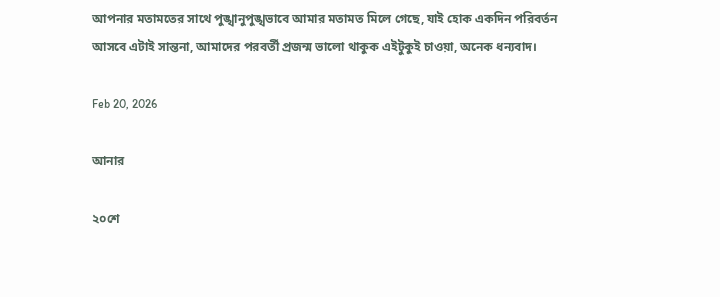আপনার মতামতের সাথে পুঙ্খানুপুঙ্খভাবে আমার মতামত মিলে গেছে, যাই হোক একদিন পরিবর্তন আসবে এটাই সান্তনা, আমাদের পরবর্তী প্রজন্ম ভালো থাকুক এইটুকুই চাওয়া, অনেক ধন্যবাদ।

Feb 20, 2026

আনার

২০শে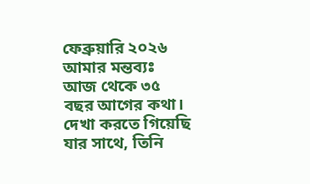ফেব্রুয়ারি ২০২৬
আমার মন্তব্যঃ আজ থেকে ৩৫ বছর আগের কথা।
দেখা করতে গিয়েছি যার সাথে, তিনি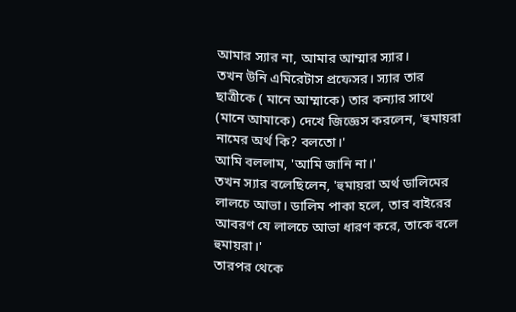আমার স্যার না, আমার আম্মার স্যার।
তখন উনি এমিরেটাস প্রফেসর। স্যার তার ছাত্রীকে ( মানে আম্মাকে) তার কন্যার সাথে (মানে আমাকে) দেখে জিজ্ঞেস করলেন, 'হুমায়রা নামের অর্থ কি? বলতো।'
আমি বললাম, 'আমি জানি না।'
তখন স্যার বলেছিলেন, 'হুমায়রা অর্থ ডালিমের লালচে আভা। ডালিম পাকা হলে, তার বাইরের আবরণ যে লালচে আভা ধারণ করে, তাকে বলে হুমায়রা।'
তারপর থেকে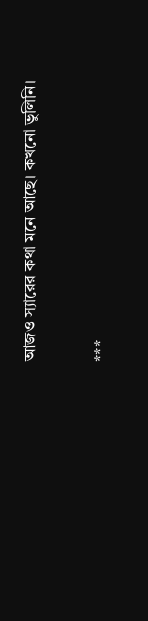আজও স্যারের কথা মনে আছে। কখনো ভুলিনি।

***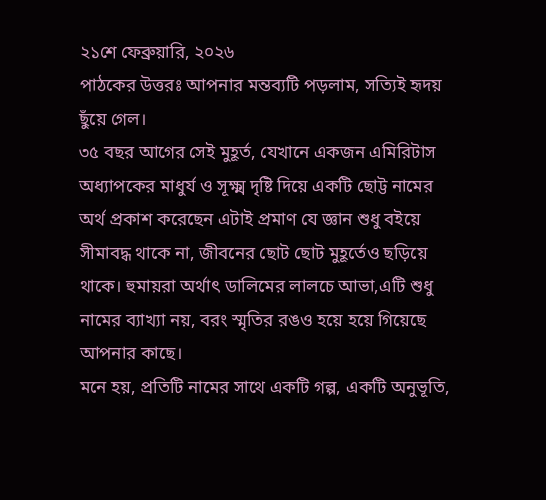২১শে ফেব্রুয়ারি, ২০২৬
পাঠকের উত্তরঃ আপনার মন্তব্যটি পড়লাম, সত্যিই হৃদয় ছুঁয়ে গেল।
৩৫ বছর আগের সেই মুহূর্ত, যেখানে একজন এমিরিটাস অধ্যাপকের মাধুর্য ও সূক্ষ্ম দৃষ্টি দিয়ে একটি ছোট্ট নামের অর্থ প্রকাশ করেছেন এটাই প্রমাণ যে জ্ঞান শুধু বইয়ে সীমাবদ্ধ থাকে না, জীবনের ছোট ছোট মুহূর্তেও ছড়িয়ে থাকে। হুমায়রা অর্থাৎ ডালিমের লালচে আভা,এটি শুধু নামের ব্যাখ্যা নয়, বরং স্মৃতির রঙও হয়ে হয়ে গিয়েছে আপনার কাছে।
মনে হয়, প্রতিটি নামের সাথে একটি গল্প, একটি অনুভূতি,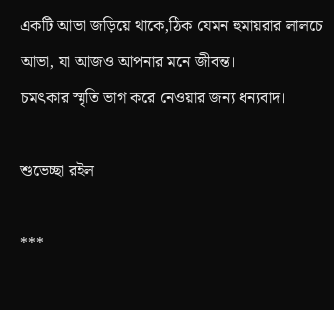একটি আভা জড়িয়ে থাকে,ঠিক যেমন হুমায়রার লালচে আভা, যা আজও আপনার মনে জীবন্ত।
চমৎকার স্মৃতি ভাগ করে নেওয়ার জন্য ধন্যবাদ।

শুভেচ্ছা রইল

***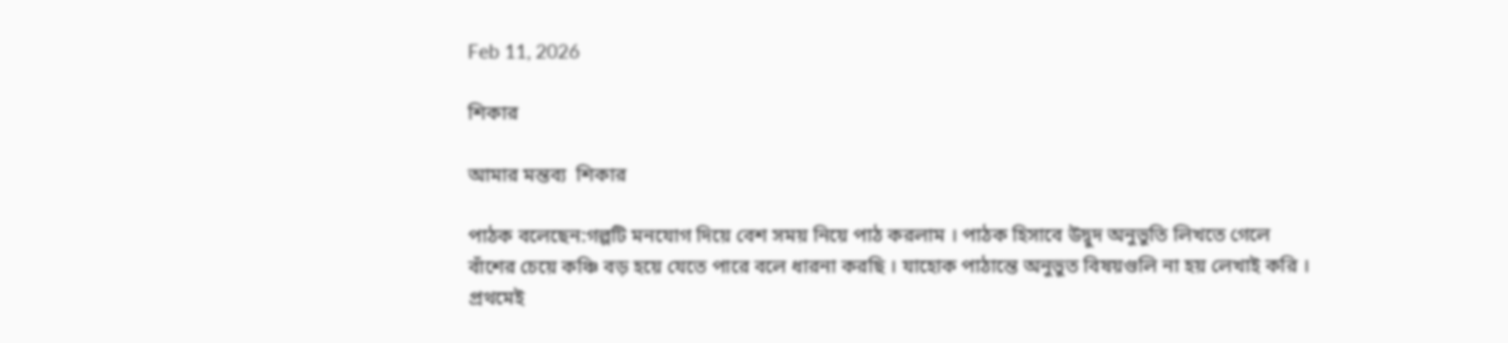Feb 11, 2026

শিকার

আমার মন্তব্য  শিকার

পাঠক বলেছেন:গল্পটি মনযোগ দিয়ে বেশ সময় নিয়ে পাঠ করলাম । পাঠক হিসাবে উদ্বুদ অনুভুতি লিখতে গেলে বাঁশের চেয়ে কঞ্চি বড় হয়ে যেতে পারে বলে ধারনা করছি । যাহোক পাঠান্তে অনুভুত বিষয়গুলি না হয় লেখাই করি ।
প্রথমেই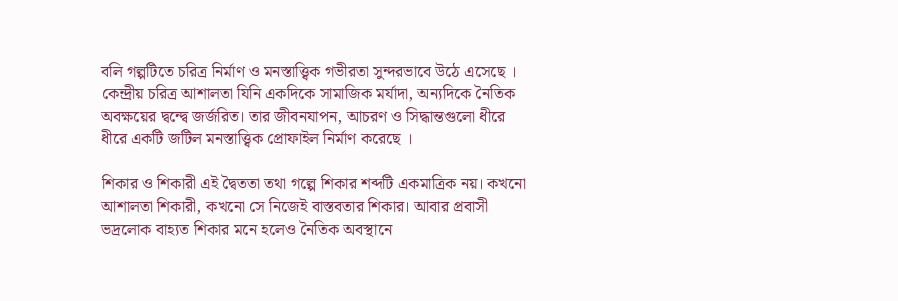বলি গল্পটিতে চরিত্র নির্মাণ ও মনস্তাত্ত্বিক গভীরতা সুন্দরভাবে উঠে এসেছে । কেন্দ্রীয় চরিত্র আশালতা যিনি একদিকে সামাজিক মর্যাদা, অন্যদিকে নৈতিক অবক্ষয়ের দ্বন্দ্বে জর্জরিত। তার জীবনযাপন, আচরণ ও সিদ্ধান্তগুলো ধীরে ধীরে একটি জটিল মনস্তাত্ত্বিক প্রোফাইল নির্মাণ করেছে ।

শিকার ও শিকারী এই দ্বৈততা তথা গল্পে শিকার শব্দটি একমাত্রিক নয়। কখনো আশালতা শিকারী, কখনো সে নিজেই বাস্তবতার শিকার। আবার প্রবাসী ভদ্রলোক বাহ্যত শিকার মনে হলেও নৈতিক অবস্থানে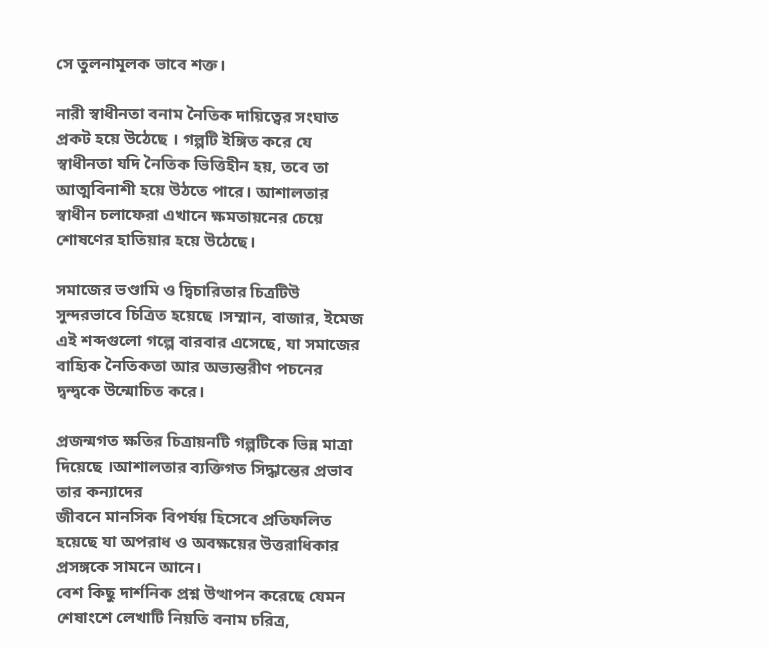সে তুলনামূলক ভাবে শক্ত।

নারী স্বাধীনতা বনাম নৈতিক দায়িত্বের সংঘাত প্রকট হয়ে উঠেছে । গল্পটি ইঙ্গিত করে যে স্বাধীনতা যদি নৈতিক ভিত্তিহীন হয়, তবে তা আত্মবিনাশী হয়ে উঠতে পারে। আশালতার স্বাধীন চলাফেরা এখানে ক্ষমতায়নের চেয়ে শোষণের হাতিয়ার হয়ে উঠেছে।

সমাজের ভণ্ডামি ও দ্বিচারিতার চিত্রটিউ সুন্দরভাবে চিত্রিত হয়েছে ।সম্মান, বাজার, ইমেজ এই শব্দগুলো গল্পে বারবার এসেছে, যা সমাজের বাহ্যিক নৈতিকতা আর অভ্যন্তরীণ পচনের দ্বন্দ্বকে উন্মোচিত করে।

প্রজন্মগত ক্ষতির চিত্রায়নটি গল্পটিকে ভিন্ন মাত্রা দিয়েছে ।আশালতার ব্যক্তিগত সিদ্ধান্তের প্রভাব তার কন্যাদের
জীবনে মানসিক বিপর্যয় হিসেবে প্রতিফলিত হয়েছে যা অপরাধ ও অবক্ষয়ের উত্তরাধিকার প্রসঙ্গকে সামনে আনে।
বেশ কিছু দার্শনিক প্রশ্ন উত্থাপন করেছে যেমন শেষাংশে লেখাটি নিয়তি বনাম চরিত্র,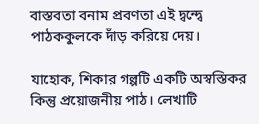বাস্তবতা বনাম প্রবণতা এই দ্বন্দ্বে পাঠককুলকে দাঁড় করিয়ে দেয়।

যাহোক, শিকার গল্পটি একটি অস্বস্তিকর কিন্তু প্রয়োজনীয় পাঠ। লেখাটি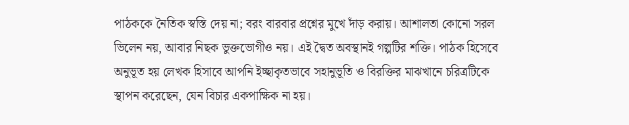পাঠককে নৈতিক স্বস্তি দেয় না; বরং বারবার প্রশ্নের মুখে দাঁড় করায়। আশালতা কোনো সরল ভিলেন নয়, আবার নিছক ভুক্তভোগীও নয়। এই দ্বৈত অবস্থানই গল্পটির শক্তি। পাঠক হিসেবে অনুভূত হয় লেখক হিসাবে আপনি ইচ্ছাকৃতভাবে সহানুভূতি ও বিরক্তির মাঝখানে চরিত্রটিকে স্থাপন করেছেন, যেন বিচার একপাক্ষিক না হয়।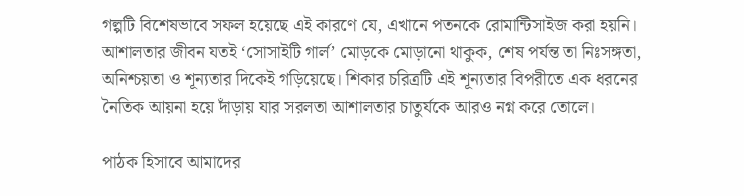গল্পটি বিশেষভাবে সফল হয়েছে এই কারণে যে, এখানে পতনকে রোমান্টিসাইজ করা হয়নি। আশালতার জীবন যতই ‘সোসাইটি গার্ল’ মোড়কে মোড়ানো থাকুক, শেষ পর্যন্ত তা নিঃসঙ্গতা, অনিশ্চয়তা ও শূন্যতার দিকেই গড়িয়েছে। শিকার চরিত্রটি এই শূন্যতার বিপরীতে এক ধরনের নৈতিক আয়না হয়ে দাঁড়ায় যার সরলতা আশালতার চাতুর্যকে আরও নগ্ন করে তোলে।

পাঠক হিসাবে আমাদের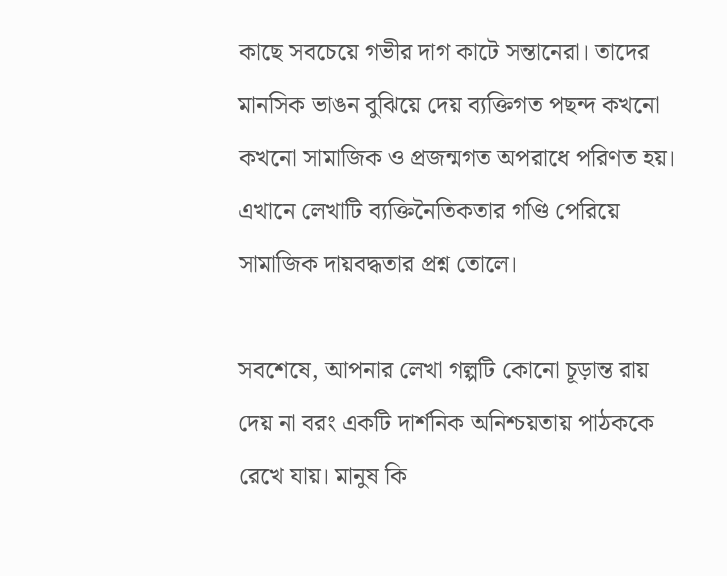কাছে সবচেয়ে গভীর দাগ কাটে সন্তানেরা। তাদের মানসিক ভাঙন বুঝিয়ে দেয় ব্যক্তিগত পছন্দ কখনো কখনো সামাজিক ও প্রজন্মগত অপরাধে পরিণত হয়। এখানে লেখাটি ব্যক্তিনৈতিকতার গণ্ডি পেরিয়ে সামাজিক দায়বদ্ধতার প্রশ্ন তোলে।

সবশেষে, আপনার লেখা গল্পটি কোনো চূড়ান্ত রায় দেয় না বরং একটি দার্শনিক অনিশ্চয়তায় পাঠককে রেখে যায়। মানুষ কি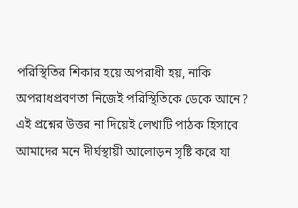পরিস্থিতির শিকার হয়ে অপরাধী হয়, নাকি অপরাধপ্রবণতা নিজেই পরিস্থিতিকে ডেকে আনে?
এই প্রশ্নের উত্তর না দিয়েই লেখাটি পাঠক হিসাবে আমাদের মনে দীর্ঘস্থায়ী আলোড়ন সৃষ্টি করে যা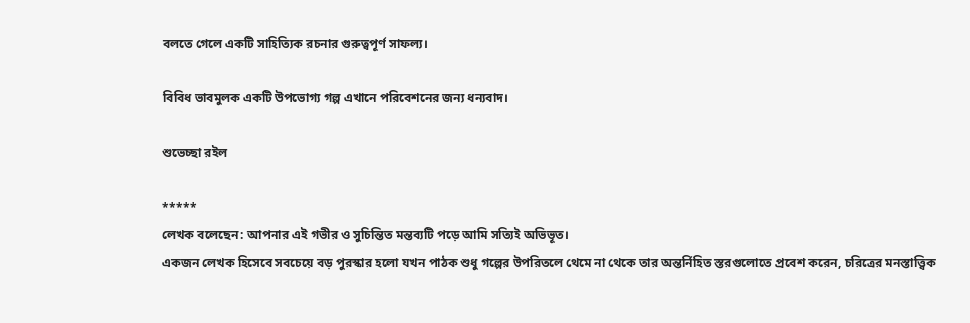বলতে গেলে একটি সাহিত্যিক রচনার গুরুত্বপূর্ণ সাফল্য।

বিবিধ ভাবমুলক একটি উপভোগ্য গল্প এখানে পরিবেশনের জন্য ধন্যবাদ।

শুভেচ্ছা রইল

*****
লেখক বলেছেন: আপনার এই গভীর ও সুচিন্তিত মন্তব্যটি পড়ে আমি সত্যিই অভিভূত।
একজন লেখক হিসেবে সবচেয়ে বড় পুরস্কার হলো যখন পাঠক শুধু গল্পের উপরিতলে থেমে না থেকে তার অন্তর্নিহিত স্তরগুলোতে প্রবেশ করেন, চরিত্রের মনস্তাত্ত্বিক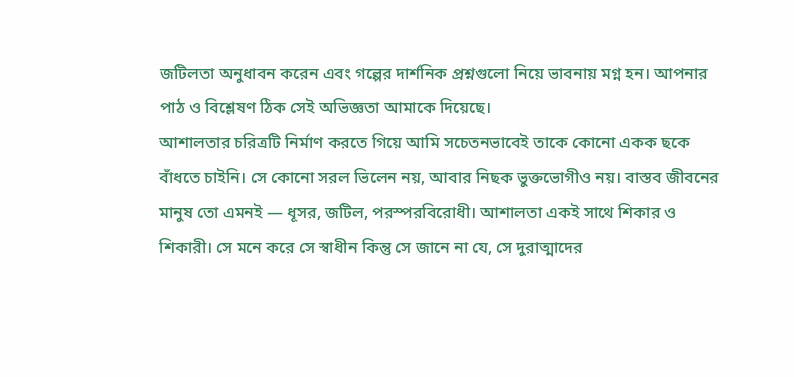জটিলতা অনুধাবন করেন এবং গল্পের দার্শনিক প্রশ্নগুলো নিয়ে ভাবনায় মগ্ন হন। আপনার পাঠ ও বিশ্লেষণ ঠিক সেই অভিজ্ঞতা আমাকে দিয়েছে।
আশালতার চরিত্রটি নির্মাণ করতে গিয়ে আমি সচেতনভাবেই তাকে কোনো একক ছকে বাঁধতে চাইনি। সে কোনো সরল ভিলেন নয়, আবার নিছক ভুক্তভোগীও নয়। বাস্তব জীবনের মানুষ তো এমনই — ধূসর, জটিল, পরস্পরবিরোধী। আশালতা একই সাথে শিকার ও শিকারী। সে মনে করে সে স্বাধীন কিন্তু সে জানে না যে, সে দুরাত্মাদের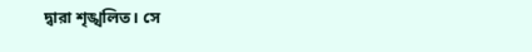দ্বারা শৃঙ্খলিত। সে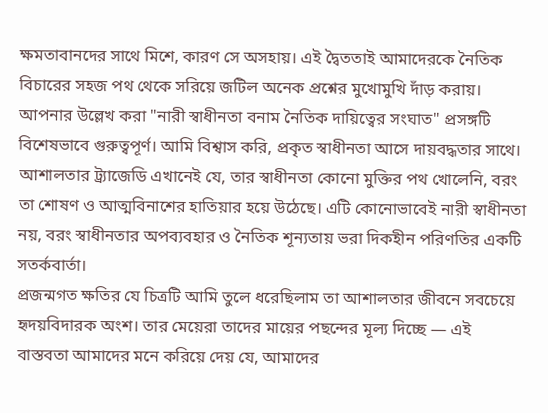ক্ষমতাবানদের সাথে মিশে, কারণ সে অসহায়। এই দ্বৈততাই আমাদেরকে নৈতিক বিচারের সহজ পথ থেকে সরিয়ে জটিল অনেক প্রশ্নের মুখোমুখি দাঁড় করায়।
আপনার উল্লেখ করা "নারী স্বাধীনতা বনাম নৈতিক দায়িত্বের সংঘাত" প্রসঙ্গটি বিশেষভাবে গুরুত্বপূর্ণ। আমি বিশ্বাস করি, প্রকৃত স্বাধীনতা আসে দায়বদ্ধতার সাথে। আশালতার ট্র্যাজেডি এখানেই যে, তার স্বাধীনতা কোনো মুক্তির পথ খোলেনি, বরং তা শোষণ ও আত্মবিনাশের হাতিয়ার হয়ে উঠেছে। এটি কোনোভাবেই নারী স্বাধীনতা নয়, বরং স্বাধীনতার অপব্যবহার ও নৈতিক শূন্যতায় ভরা দিকহীন পরিণতির একটি সতর্কবার্তা।
প্রজন্মগত ক্ষতির যে চিত্রটি আমি তুলে ধরেছিলাম তা আশালতার জীবনে সবচেয়ে হৃদয়বিদারক অংশ। তার মেয়েরা তাদের মায়ের পছন্দের মূল্য দিচ্ছে — এই বাস্তবতা আমাদের মনে করিয়ে দেয় যে, আমাদের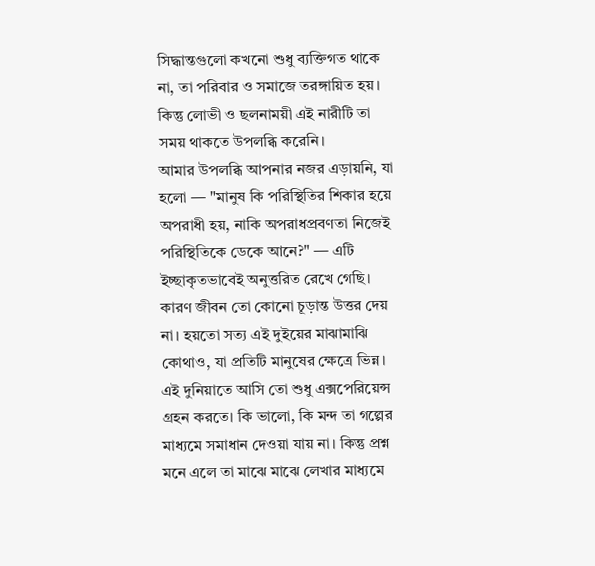সিদ্ধান্তগুলো কখনো শুধু ব্যক্তিগত থাকে না, তা পরিবার ও সমাজে তরঙ্গায়িত হয়। কিন্তু লোভী ও ছলনাময়ী এই নারীটি তা সময় থাকতে উপলব্ধি করেনি।
আমার উপলব্ধি আপনার নজর এড়ায়নি, যা হলো — "মানুষ কি পরিস্থিতির শিকার হয়ে অপরাধী হয়, নাকি অপরাধপ্রবণতা নিজেই পরিস্থিতিকে ডেকে আনে?" — এটি ইচ্ছাকৃতভাবেই অনুত্তরিত রেখে গেছি। কারণ জীবন তো কোনো চূড়ান্ত উত্তর দেয় না। হয়তো সত্য এই দুইয়ের মাঝামাঝি কোথাও, যা প্রতিটি মানুষের ক্ষেত্রে ভিন্ন। এই দুনিয়াতে আসি তো শুধু এক্সপেরিয়েন্স গ্রহন করতে। কি ভালো, কি মন্দ তা গল্পের মাধ্যমে সমাধান দেওয়া যায় না। কিন্তু প্রশ্ন মনে এলে তা মাঝে মাঝে লেখার মাধ্যমে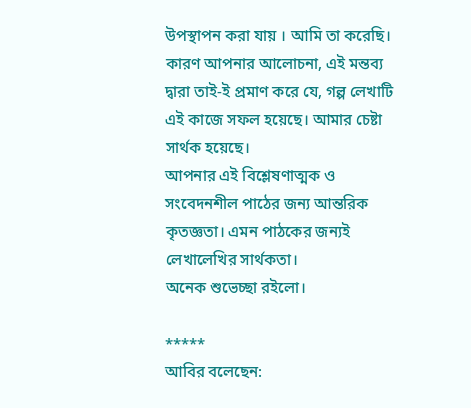উপস্থাপন করা যায় । আমি তা করেছি। কারণ আপনার আলোচনা, এই মন্তব্য দ্বারা তাই-ই প্রমাণ করে যে, গল্প লেখাটি এই কাজে সফল হয়েছে। আমার চেষ্টা সার্থক হয়েছে।
আপনার এই বিশ্লেষণাত্মক ও সংবেদনশীল পাঠের জন্য আন্তরিক কৃতজ্ঞতা। এমন পাঠকের জন্যই লেখালেখির সার্থকতা।
অনেক শুভেচ্ছা রইলো।

*****
আবির বলেছেন: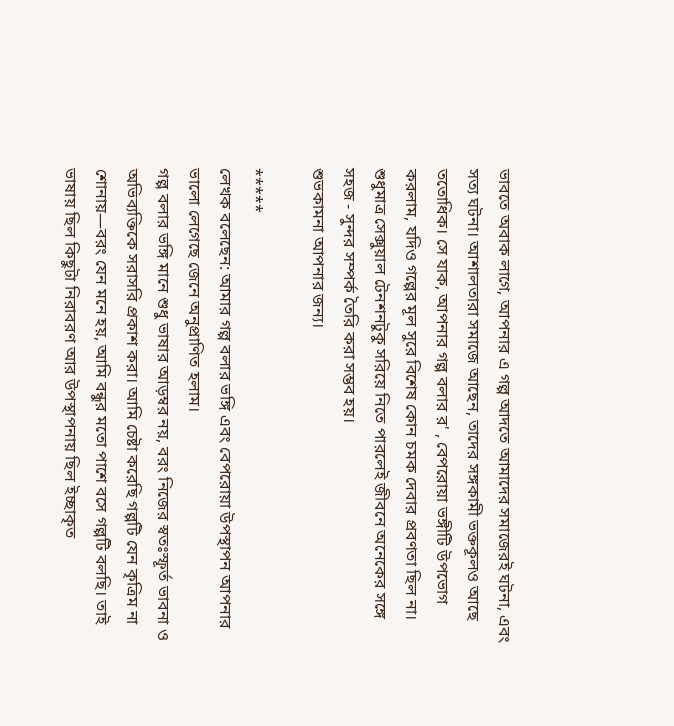ভাবতে অবাক লাগে, আপনার এ গল্প আদতে আমাদের সমাজেরই ঘটনা, এবং সত্য ঘটনা। আশালতারা সমাজে আছেন, তাদের সঙ্গকামী ভক্তকূলও আছে ততোধিক। সে যাক, আপনার গল্প বলার র' , বেপরোয়া ভঙ্গীটি উপভোগ করলাম, যদিও গল্পের মূল সুরে বিশেষ কোন চমক দেবার প্রবণতা ছিল না।
শুধুমাত্র সেক্সুয়াল টেনশনটুকু সরিয়ে নিতে পারলেই জীবনে অনেকের সঙ্গে সহজ - সুন্দর সম্পর্ক তৈরি করা সম্ভব হয়।
শুভকামনা আপনার জন্য।

*****
লেখক বলেছেন: আমার গল্প বলার ভঙ্গি এবং বেপরোয়া উপস্থাপন আপনার ভালো লেগেছে জেনে অনুপ্রাণিত হলাম।
গল্প বলার ভঙ্গি মানে শুধু ভাষার আড়ম্বর নয়, বরং নিজের স্বতঃস্ফূর্ত ভাবনা ও অভিব্যক্তিকে সরাসরি প্রকাশ করা। আমি চেষ্টা করেছি গল্পটি যেন কৃত্রিম না শোনায়—বরং যেন মনে হয়, আমি বন্ধুর মতো পাশে বসে গল্পটি বলছি। তাই ভাষায় ছিল কিছুটা নিরাবরণ আর উপস্থাপনায় ছিল ইচ্ছাকৃত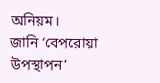অনিয়ম।
জানি ‘বেপরোয়া উপস্থাপন’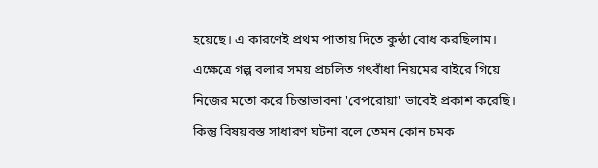হয়েছে। এ কারণেই প্রথম পাতায় দিতে কুন্ঠা বোধ করছিলাম। এক্ষেত্রে গল্প বলার সময় প্রচলিত গৎবাঁধা নিয়মের বাইরে গিয়ে নিজের মতো করে চিন্তাভাবনা 'বেপরোয়া' ভাবেই প্রকাশ করেছি। কিন্তু বিষয়বস্ত সাধারণ ঘটনা বলে তেমন কোন চমক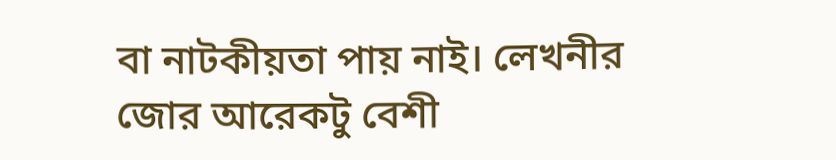বা নাটকীয়তা পায় নাই। লেখনীর জোর আরেকটু বেশী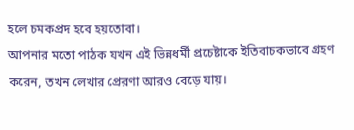হলে চমকপ্রদ হবে হয়তোবা।
আপনার মতো পাঠক যখন এই ভিন্নধর্মী প্রচেষ্টাকে ইতিবাচকভাবে গ্রহণ করেন, তখন লেখার প্রেরণা আরও বেড়ে যায়।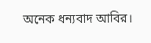অনেক ধন্যবাদ আবির।